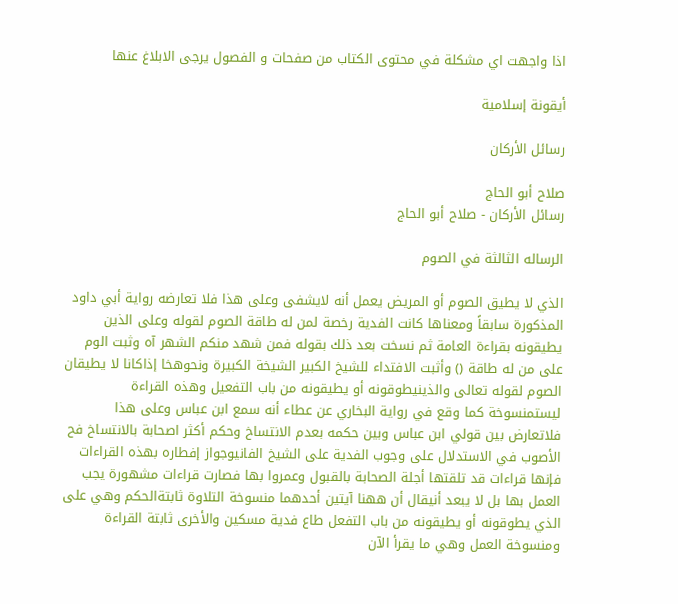اذا واجهت اي مشكلة في محتوى الكتاب من صفحات و الفصول يرجى الابلاغ عنها

أيقونة إسلامية

رسائل الأركان

صلاح أبو الحاج
رسائل الأركان - صلاح أبو الحاج

الرساله الثالثة في الصوم

الذي لا يطيق الصوم أو المريض يعمل أنه لايشفى وعلى هذا فلا تعارضه رواية أبي داود المذكورة سابقاً ومعناها كانت الفدية رخصة لمن له طاقة الصوم لقوله وعلى الذين يطيقونه بقراءة العامة ثم نسخت بعد ذلك بقوله فمن شهد منكم الشهر آه وثبت الوم على من له طاقة () وأثبت الافتداء للشيخ الكبير الشيخة الكبيرة ونحوهخا إذاكانا لا يطيقان الصوم لقوله تعالى والذينيطوقونه أو يطيقونه من باب التفعيل وهذه القراءة ليستمنسوخة كما وقع في رواية البخاري عن عطاء أنه سمع ابن عباس وعلى هذا فلاتعارض بين قولي ابن عباس وبين حكمه بعدم الانتساخ وحكم أكثر اصحابة بالانتساخ فح الأصوب في الاستدلال على وجوب الفدية على الشيخ الفانيوجواز إفطاره بهذه القراءات فإنها قراءات قد تلقتها أجلة الصحابة بالقبول وعمروا بها فصارت قراءات مشهورة يجب العمل بها بل لا يبعد أنيقال أن ههنا آيتين أحدهما منسوخة التلاوة ثابتةالحكم وهي على الذي يطوقونه أو يطيقونه من باب التفعل طاع فدية مسكين والأخرى ثابتة القراءة ومنسوخة العمل وهي ما يقرأ الآن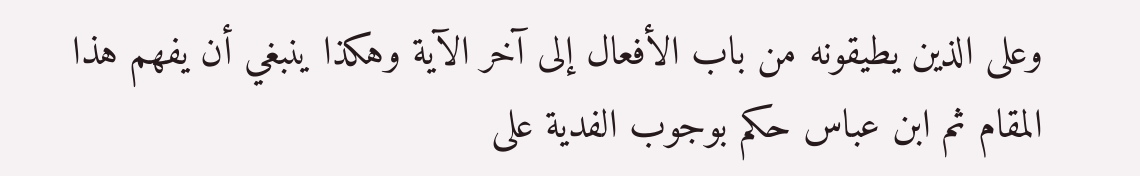وعلى الذين يطيقونه من باب الأفعال إلى آخر الآية وهكذا ينبغي أن يفهم هذا المقام ثم ابن عباس حكم بوجوب الفدية على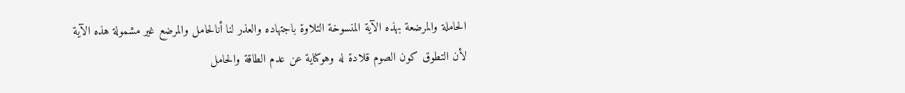الحاملة والمرضعة بهذه الآية المنسوخة التلاوة باجتهاده والعذر لنا أنالحامل والمرضع غير مشمولة هذه الآية لأن التطوق كون الصوم قلادة له وهوكناية عن عدم الطاقة والحامل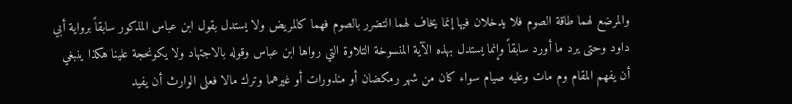والمرضع لهما طاقة الصوم فلا يدخلان فيها إنما يخاف لهما التضرر بالصوم فهما كالمريض ولا يستدل بقول ابن عباس المذكور سابقاً برواية أبي داود وحتى يرد ما أورد سابقاً وإنما يستدل بهذه الآية المنسوخة التلاوة التي رواها ابن عباس وقوله بالاجتهاد ولا يكونحجة علينا هكذا ينبغي أن يفهم المقام وم مات وعليه صيام سواء كان من شهر رمكضان أو منذورات أو غيرهما وترك مالا فعلى الوارث أن يفيد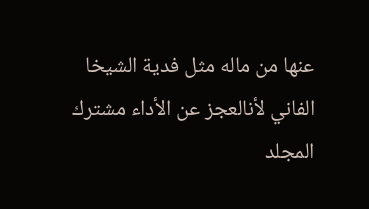عنها من ماله مثل فدية الشيخا الفاني لأنالعجز عن الأداء مشترك
المجلد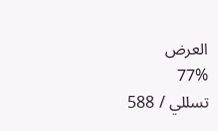العرض
77%
تسللي / 588